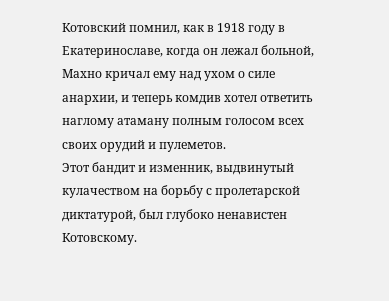Котовский помнил, как в 1918 году в Екатеринославе, когда он лежал больной, Махно кричал ему над ухом о силе анархии, и теперь комдив хотел ответить наглому атаману полным голосом всех своих орудий и пулеметов.
Этот бандит и изменник, выдвинутый кулачеством на борьбу с пролетарской диктатурой, был глубоко ненавистен Котовскому.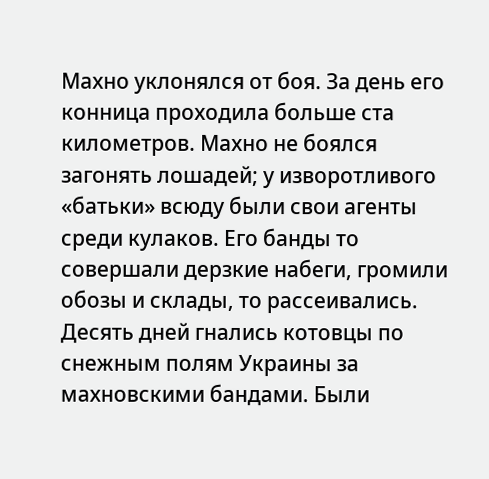Махно уклонялся от боя. За день его конница проходила больше ста километров. Махно не боялся загонять лошадей; у изворотливого «батьки» всюду были свои агенты среди кулаков. Его банды то совершали дерзкие набеги, громили обозы и склады, то рассеивались.
Десять дней гнались котовцы по снежным полям Украины за махновскими бандами. Были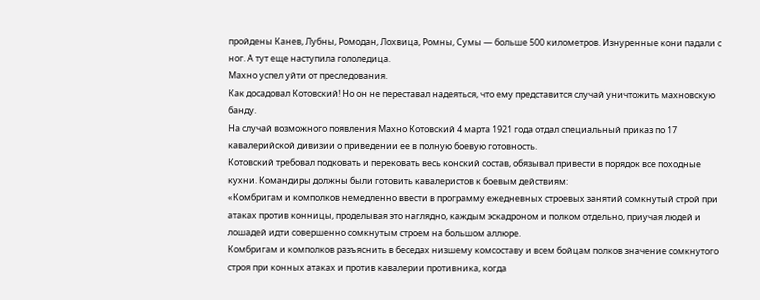пройдены Канев, Лубны, Ромодан, Лохвица, Ромны, Сумы — больше 500 километров. Изнуренные кони падали с ног. А тут еще наступила гололедица.
Махно успел уйти от преследования.
Как досадовал Котовский! Но он не переставал надеяться, что ему представится случай уничтожить махновскую банду.
На случай возможного появления Махно Котовский 4 марта 1921 года отдал специальный приказ по 17 кавалерийской дивизии о приведении ее в полную боевую готовность.
Котовский требовал подковать и перековать весь конский состав, обязывал привести в порядок все походные кухни. Командиры должны были готовить кавалеристов к боевым действиям:
«Комбригам и комполков немедленно ввести в программу ежедневных строевых занятий сомкнутый строй при атаках против конницы, проделывая это наглядно, каждым эскадроном и полком отдельно, приучая людей и лошадей идти совершенно сомкнутым строем на большом аллюре.
Комбригам и комполков разъяснить в беседах низшему комсоставу и всем бойцам полков значение сомкнутого строя при конных атаках и против кавалерии противника, когда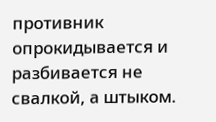противник опрокидывается и разбивается не свалкой, а штыком.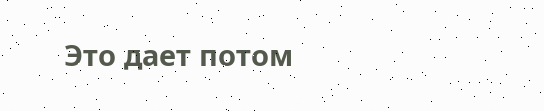Это дает потом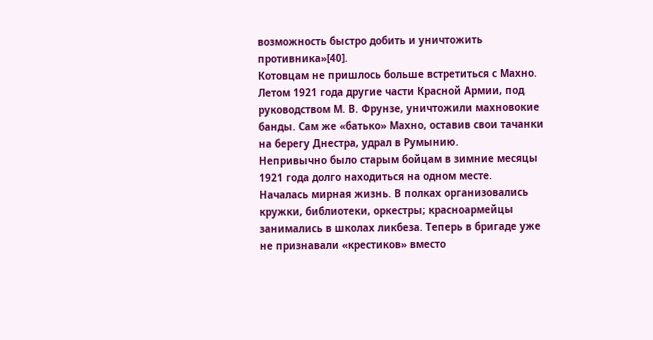возможность быстро добить и уничтожить противника»[40].
Котовцам не пришлось больше встретиться с Махно. Летом 1921 года другие части Красной Армии, под руководством М. В. Фрунзе, уничтожили махновокие банды. Сам же «батько» Махно, оставив свои тачанки на берегу Днестра, удрал в Румынию.
Непривычно было старым бойцам в зимние месяцы 1921 года долго находиться на одном месте.
Началась мирная жизнь. В полках организовались кружки, библиотеки, оркестры; красноармейцы занимались в школах ликбеза. Теперь в бригаде уже не признавали «крестиков» вместо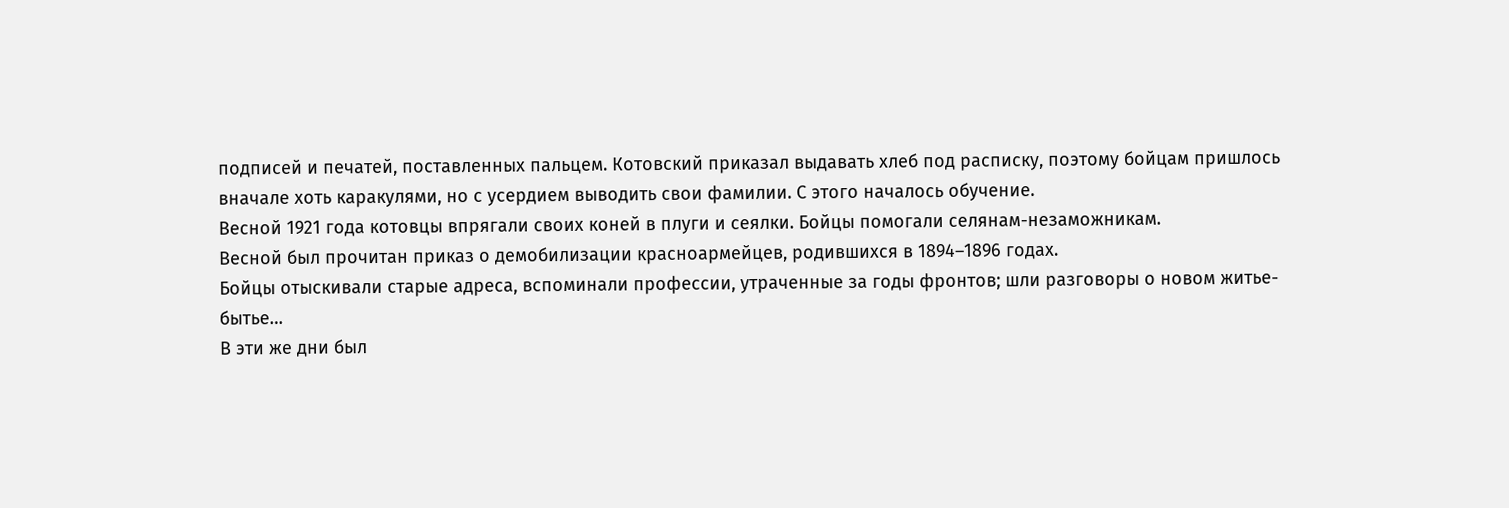подписей и печатей, поставленных пальцем. Котовский приказал выдавать хлеб под расписку, поэтому бойцам пришлось вначале хоть каракулями, но с усердием выводить свои фамилии. С этого началось обучение.
Весной 1921 года котовцы впрягали своих коней в плуги и сеялки. Бойцы помогали селянам-незаможникам.
Весной был прочитан приказ о демобилизации красноармейцев, родившихся в 1894–1896 годах.
Бойцы отыскивали старые адреса, вспоминали профессии, утраченные за годы фронтов; шли разговоры о новом житье-бытье…
В эти же дни был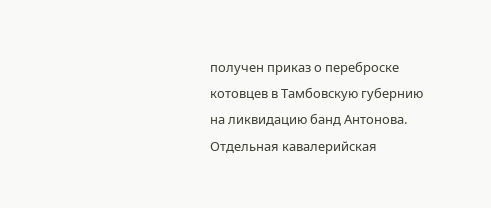получен приказ о переброске котовцев в Тамбовскую губернию на ликвидацию банд Антонова.
Отдельная кавалерийская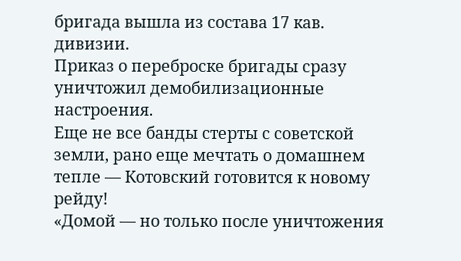бригада вышла из состава 17 кав. дивизии.
Приказ о переброске бригады сразу уничтожил демобилизационные настроения.
Еще не все банды стерты с советской земли, рано еще мечтать о домашнем тепле — Котовский готовится к новому рейду!
«Домой — но только после уничтожения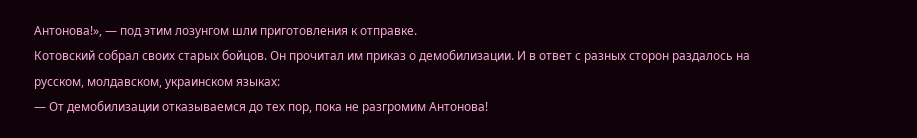Антонова!», — под этим лозунгом шли приготовления к отправке.
Котовский собрал своих старых бойцов. Он прочитал им приказ о демобилизации. И в ответ с разных сторон раздалось на русском, молдавском, украинском языках:
— От демобилизации отказываемся до тех пор, пока не разгромим Антонова!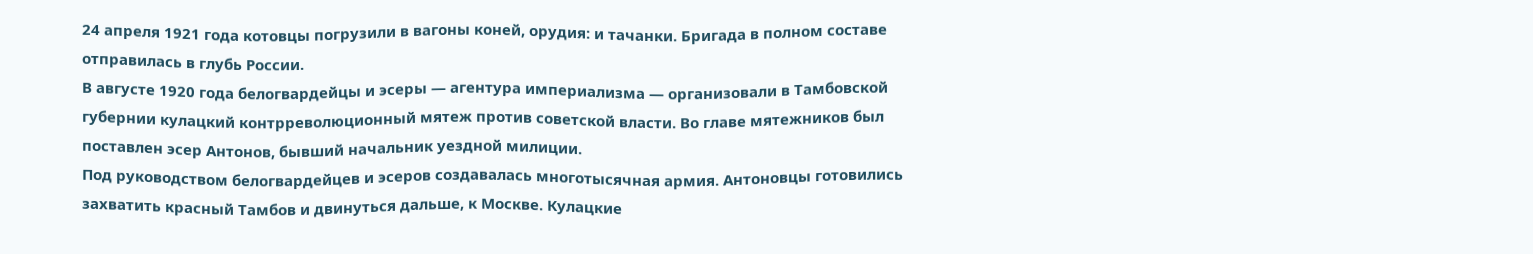24 апреля 1921 года котовцы погрузили в вагоны коней, орудия: и тачанки. Бригада в полном составе отправилась в глубь России.
В августе 1920 года белогвардейцы и эсеры — агентура империализма — организовали в Тамбовской губернии кулацкий контрреволюционный мятеж против советской власти. Во главе мятежников был поставлен эсер Антонов, бывший начальник уездной милиции.
Под руководством белогвардейцев и эсеров создавалась многотысячная армия. Антоновцы готовились захватить красный Тамбов и двинуться дальше, к Москве. Кулацкие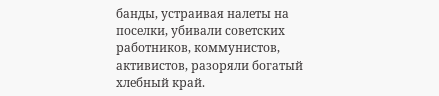банды, устраивая налеты на поселки, убивали советских работников, коммунистов, активистов, разоряли богатый хлебный край.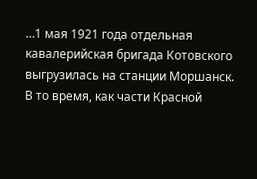…1 мая 1921 года отдельная кавалерийская бригада Котовского выгрузилась на станции Моршанск.
В то время, как части Красной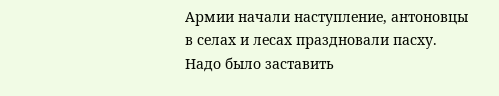Армии начали наступление, антоновцы в селах и лесах праздновали пасху. Надо было заставить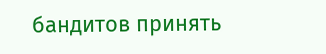бандитов принять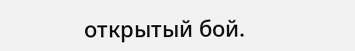открытый бой.